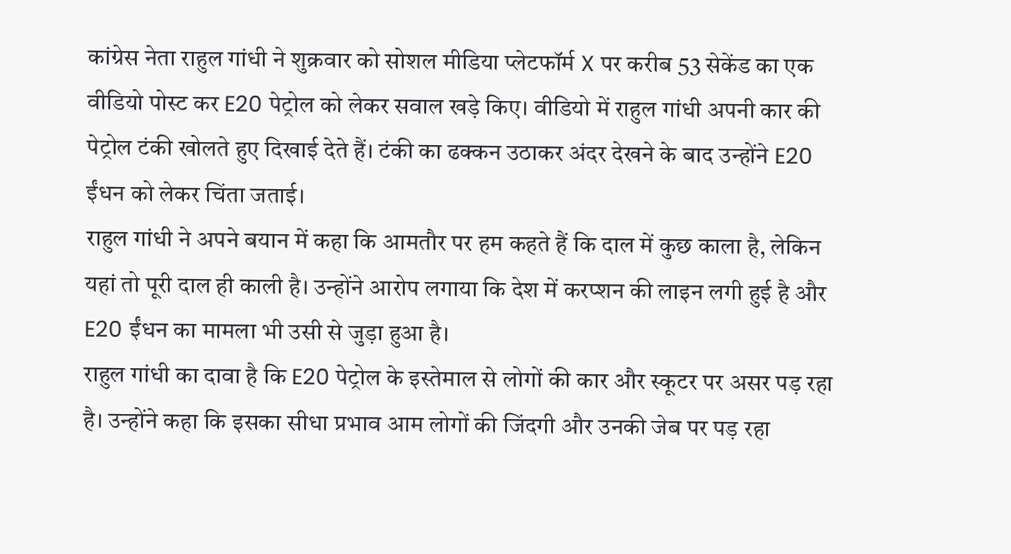कांग्रेस नेता राहुल गांधी ने शुक्रवार को सोशल मीडिया प्लेटफॉर्म X पर करीब 53 सेकेंड का एक वीडियो पोस्ट कर E20 पेट्रोल को लेकर सवाल खड़े किए। वीडियो में राहुल गांधी अपनी कार की पेट्रोल टंकी खोलते हुए दिखाई देते हैं। टंकी का ढक्कन उठाकर अंदर देखने के बाद उन्होंने E20 ईंधन को लेकर चिंता जताई।
राहुल गांधी ने अपने बयान में कहा कि आमतौर पर हम कहते हैं कि दाल में कुछ काला है, लेकिन यहां तो पूरी दाल ही काली है। उन्होंने आरोप लगाया कि देश में करप्शन की लाइन लगी हुई है और E20 ईंधन का मामला भी उसी से जुड़ा हुआ है।
राहुल गांधी का दावा है कि E20 पेट्रोल के इस्तेमाल से लोगों की कार और स्कूटर पर असर पड़ रहा है। उन्होंने कहा कि इसका सीधा प्रभाव आम लोगों की जिंदगी और उनकी जेब पर पड़ रहा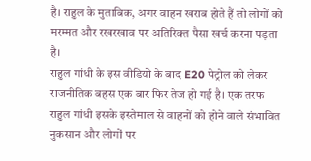है। राहुल के मुताबिक, अगर वाहन खराब होते हैं तो लोगों को मरम्मत और रखरखाव पर अतिरिक्त पैसा खर्च करना पड़ता है।
राहुल गांधी के इस वीडियो के बाद E20 पेट्रोल को लेकर राजनीतिक बहस एक बार फिर तेज हो गई है। एक तरफ राहुल गांधी इसके इस्तेमाल से वाहनों को होने वाले संभावित नुकसान और लोगों पर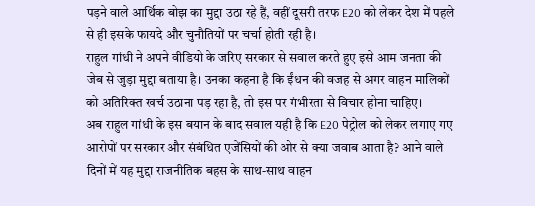पड़ने वाले आर्थिक बोझ का मुद्दा उठा रहे हैं, वहीं दूसरी तरफ E20 को लेकर देश में पहले से ही इसके फायदे और चुनौतियों पर चर्चा होती रही है।
राहुल गांधी ने अपने वीडियो के जरिए सरकार से सवाल करते हुए इसे आम जनता की जेब से जुड़ा मुद्दा बताया है। उनका कहना है कि ईंधन की वजह से अगर वाहन मालिकों को अतिरिक्त खर्च उठाना पड़ रहा है, तो इस पर गंभीरता से विचार होना चाहिए।
अब राहुल गांधी के इस बयान के बाद सवाल यही है कि E20 पेट्रोल को लेकर लगाए गए आरोपों पर सरकार और संबंधित एजेंसियों की ओर से क्या जवाब आता है? आने वाले दिनों में यह मुद्दा राजनीतिक बहस के साथ-साथ वाहन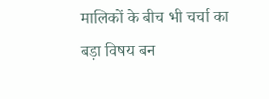मालिकों के बीच भी चर्चा का बड़ा विषय बन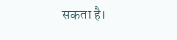सकता है।